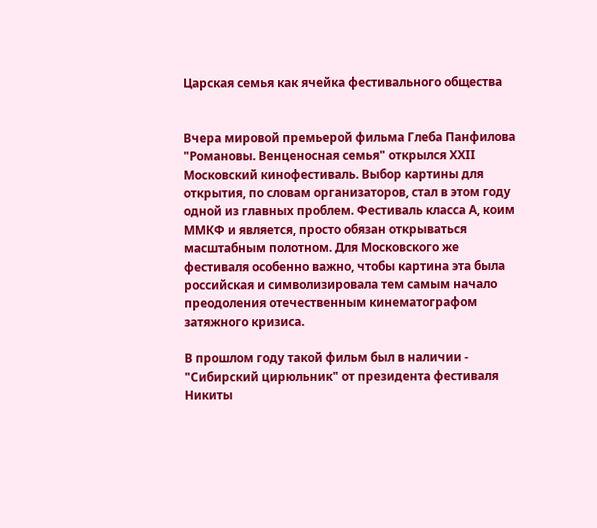Царская семья как ячейка фестивального общества


Вчера мировой премьерой фильма Глеба Панфилова "Романовы. Венценосная семья" открылся ХХII Московский кинофестиваль. Выбор картины для открытия, по словам организаторов, стал в этом году одной из главных проблем. Фестиваль класса А, коим ММКФ и является, просто обязан открываться масштабным полотном. Для Московского же фестиваля особенно важно, чтобы картина эта была российская и символизировала тем самым начало преодоления отечественным кинематографом затяжного кризиса.

В прошлом году такой фильм был в наличии - "Сибирский цирюльник" от президента фестиваля Никиты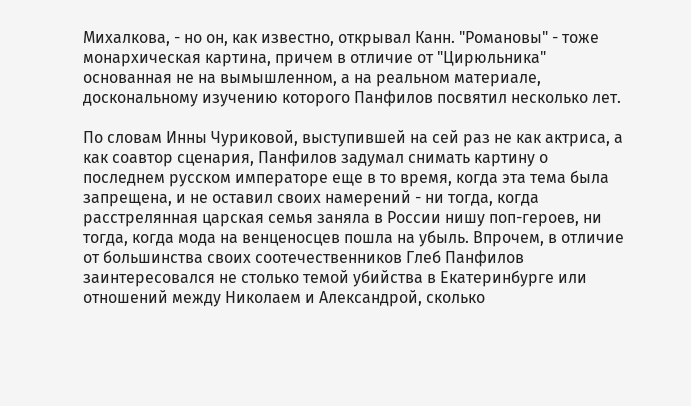Михалкова, - но он, как известно, открывал Канн. "Романовы" - тоже монархическая картина, причем в отличие от "Цирюльника" основанная не на вымышленном, а на реальном материале, доскональному изучению которого Панфилов посвятил несколько лет.

По словам Инны Чуриковой, выступившей на сей раз не как актриса, а как соавтор сценария, Панфилов задумал снимать картину о последнем русском императоре еще в то время, когда эта тема была запрещена, и не оставил своих намерений - ни тогда, когда расстрелянная царская семья заняла в России нишу поп-героев, ни тогда, когда мода на венценосцев пошла на убыль. Впрочем, в отличие от большинства своих соотечественников Глеб Панфилов заинтересовался не столько темой убийства в Екатеринбурге или отношений между Николаем и Александрой, сколько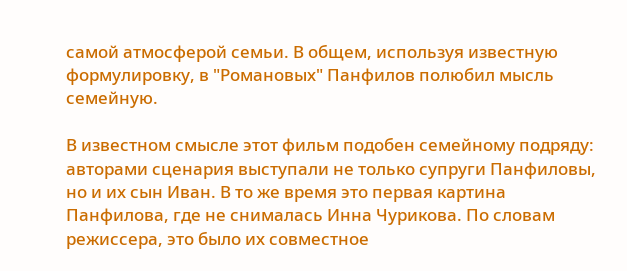самой атмосферой семьи. В общем, используя известную формулировку, в "Романовых" Панфилов полюбил мысль семейную.

В известном смысле этот фильм подобен семейному подряду: авторами сценария выступали не только супруги Панфиловы, но и их сын Иван. В то же время это первая картина Панфилова, где не снималась Инна Чурикова. По словам режиссера, это было их совместное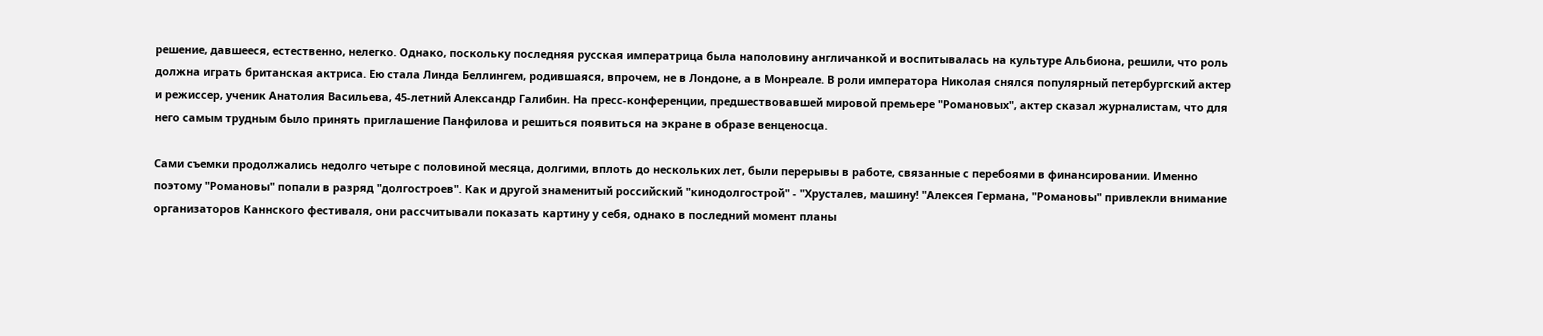решение, давшееся, естественно, нелегко. Однако, поскольку последняя русская императрица была наполовину англичанкой и воспитывалась на культуре Альбиона, решили, что роль должна играть британская актриса. Ею стала Линда Беллингем, родившаяся, впрочем, не в Лондоне, а в Монреале. В роли императора Николая снялся популярный петербургский актер и режиссер, ученик Анатолия Васильева, 45-летний Александр Галибин. На пресс-конференции, предшествовавшей мировой премьере "Романовых", актер сказал журналистам, что для него самым трудным было принять приглашение Панфилова и решиться появиться на экране в образе венценосца.

Сами съемки продолжались недолго четыре с половиной месяца, долгими, вплоть до нескольких лет, были перерывы в работе, связанные с перебоями в финансировании. Именно поэтому "Романовы" попали в разряд "долгостроев". Как и другой знаменитый российский "кинодолгострой" - "Хрусталев, машину! "Алексея Германа, "Романовы" привлекли внимание организаторов Каннского фестиваля, они рассчитывали показать картину у себя, однако в последний момент планы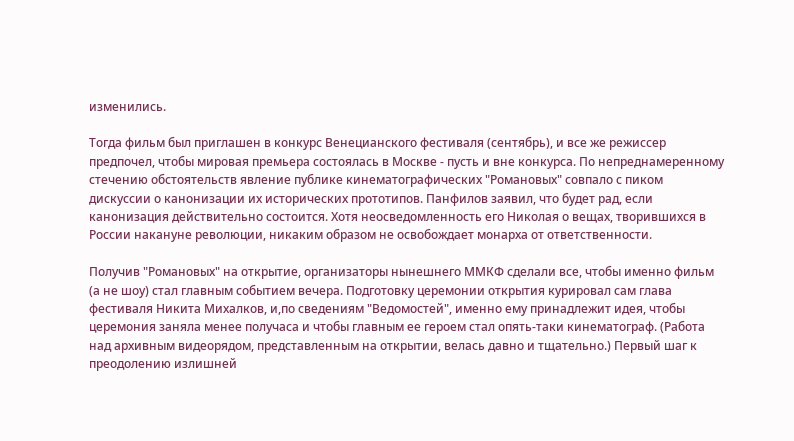изменились.

Тогда фильм был приглашен в конкурс Венецианского фестиваля (сентябрь), и все же режиссер предпочел, чтобы мировая премьера состоялась в Москве - пусть и вне конкурса. По непреднамеренному стечению обстоятельств явление публике кинематографических "Романовых" совпало с пиком дискуссии о канонизации их исторических прототипов. Панфилов заявил, что будет рад, если канонизация действительно состоится. Хотя неосведомленность его Николая о вещах, творившихся в России накануне революции, никаким образом не освобождает монарха от ответственности.

Получив "Романовых" на открытие, организаторы нынешнего ММКФ сделали все, чтобы именно фильм (а не шоу) стал главным событием вечера. Подготовку церемонии открытия курировал сам глава фестиваля Никита Михалков, и,по сведениям "Ведомостей", именно ему принадлежит идея, чтобы церемония заняла менее получаса и чтобы главным ее героем стал опять-таки кинематограф. (Работа над архивным видеорядом, представленным на открытии, велась давно и тщательно.) Первый шаг к преодолению излишней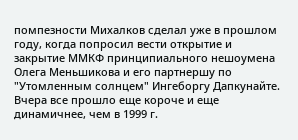помпезности Михалков сделал уже в прошлом году, когда попросил вести открытие и закрытие ММКФ принципиального нешоумена Олега Меньшикова и его партнершу по "Утомленным солнцем" Ингеборгу Дапкунайте. Вчера все прошло еще короче и еще динамичнее, чем в 1999 г.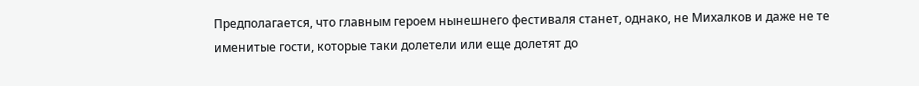Предполагается, что главным героем нынешнего фестиваля станет, однако, не Михалков и даже не те именитые гости, которые таки долетели или еще долетят до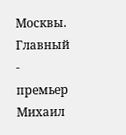Москвы. Главный - премьер Михаил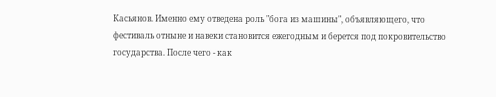Касьянов. Именно ему отведена роль "бога из машины", объявляющего, что фестиваль отныне и навеки становится ежегодным и берется под покровительство государства. После чего - как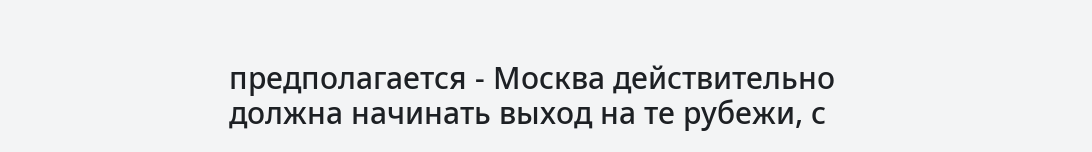предполагается - Москва действительно должна начинать выход на те рубежи, с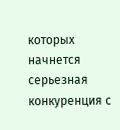которых начнется серьезная конкуренция с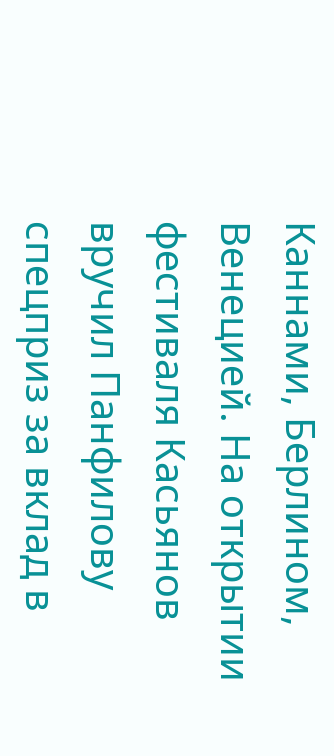Каннами, Берлином, Венецией. На открытии фестиваля Касьянов вручил Панфилову спецприз за вклад в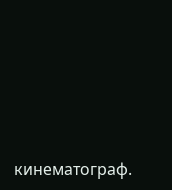кинематограф.